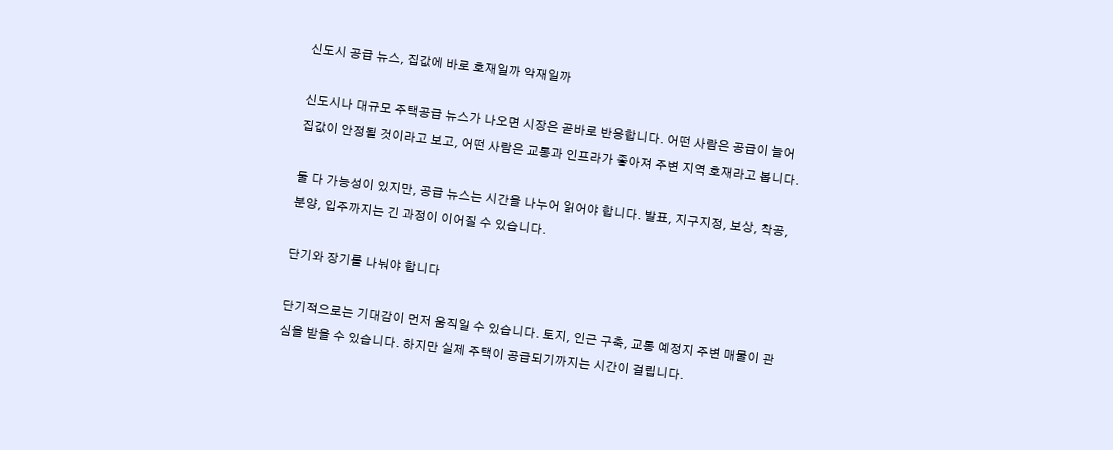신도시 공급 뉴스, 집값에 바로 호재일까 악재일까

신도시나 대규모 주택공급 뉴스가 나오면 시장은 곧바로 반응합니다. 어떤 사람은 공급이 늘어 집값이 안정될 것이라고 보고, 어떤 사람은 교통과 인프라가 좋아져 주변 지역 호재라고 봅니다.

둘 다 가능성이 있지만, 공급 뉴스는 시간을 나누어 읽어야 합니다. 발표, 지구지정, 보상, 착공, 분양, 입주까지는 긴 과정이 이어질 수 있습니다.

단기와 장기를 나눠야 합니다

단기적으로는 기대감이 먼저 움직일 수 있습니다. 토지, 인근 구축, 교통 예정지 주변 매물이 관심을 받을 수 있습니다. 하지만 실제 주택이 공급되기까지는 시간이 걸립니다.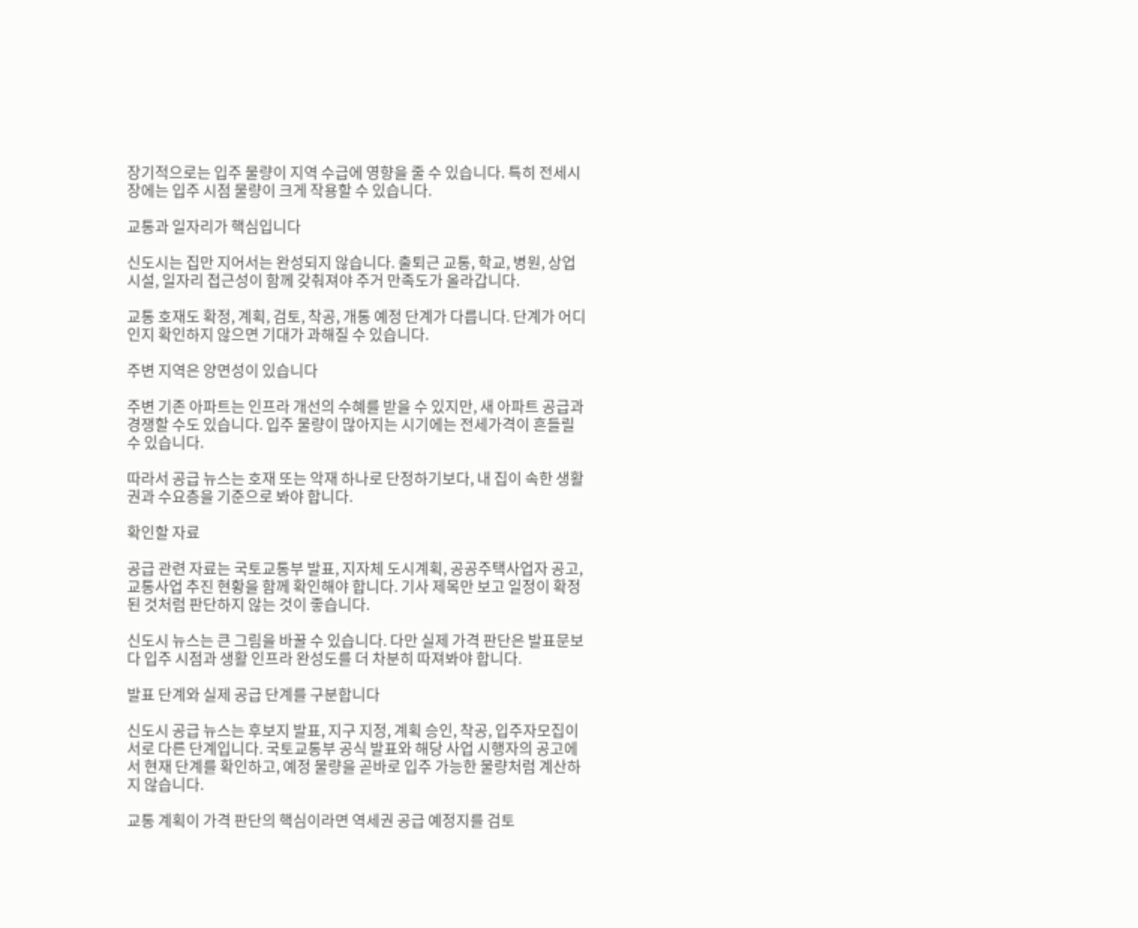장기적으로는 입주 물량이 지역 수급에 영향을 줄 수 있습니다. 특히 전세시장에는 입주 시점 물량이 크게 작용할 수 있습니다.

교통과 일자리가 핵심입니다

신도시는 집만 지어서는 완성되지 않습니다. 출퇴근 교통, 학교, 병원, 상업시설, 일자리 접근성이 함께 갖춰져야 주거 만족도가 올라갑니다.

교통 호재도 확정, 계획, 검토, 착공, 개통 예정 단계가 다릅니다. 단계가 어디인지 확인하지 않으면 기대가 과해질 수 있습니다.

주변 지역은 양면성이 있습니다

주변 기존 아파트는 인프라 개선의 수혜를 받을 수 있지만, 새 아파트 공급과 경쟁할 수도 있습니다. 입주 물량이 많아지는 시기에는 전세가격이 흔들릴 수 있습니다.

따라서 공급 뉴스는 호재 또는 악재 하나로 단정하기보다, 내 집이 속한 생활권과 수요층을 기준으로 봐야 합니다.

확인할 자료

공급 관련 자료는 국토교통부 발표, 지자체 도시계획, 공공주택사업자 공고, 교통사업 추진 현황을 함께 확인해야 합니다. 기사 제목만 보고 일정이 확정된 것처럼 판단하지 않는 것이 좋습니다.

신도시 뉴스는 큰 그림을 바꿀 수 있습니다. 다만 실제 가격 판단은 발표문보다 입주 시점과 생활 인프라 완성도를 더 차분히 따져봐야 합니다.

발표 단계와 실제 공급 단계를 구분합니다

신도시 공급 뉴스는 후보지 발표, 지구 지정, 계획 승인, 착공, 입주자모집이 서로 다른 단계입니다. 국토교통부 공식 발표와 해당 사업 시행자의 공고에서 현재 단계를 확인하고, 예정 물량을 곧바로 입주 가능한 물량처럼 계산하지 않습니다.

교통 계획이 가격 판단의 핵심이라면 역세권 공급 예정지를 검토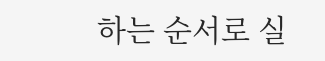하는 순서로 실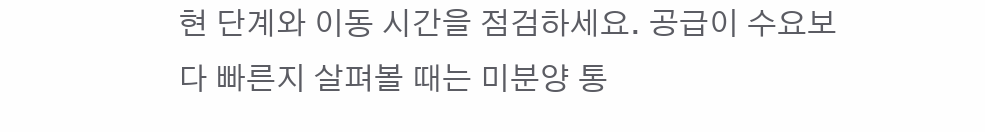현 단계와 이동 시간을 점검하세요. 공급이 수요보다 빠른지 살펴볼 때는 미분양 통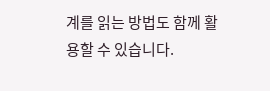계를 읽는 방법도 함께 활용할 수 있습니다.